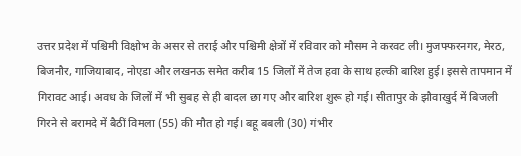उत्तर प्रदेश में पश्चिमी विक्षोभ के असर से तराई और पश्चिमी क्षेत्रों में रविवार को मौसम ने करवट ली। मुजफ्फरनगर, मेरठ, बिजनौर, गाजियाबाद, नोएडा और लखनऊ समेत करीब 15 जिलों में तेज हवा के साथ हल्की बारिश हुई। इससे तापमान में गिरावट आई। अवध के जिलों में भी सुबह से ही बादल छा गए और बारिश शुरू हो गई। सीतापुर के झौवाखुर्द में बिजली गिरने से बरामदे में बैठीं विमला (55) की मौत हो गई। बहू बबली (30) गंभीर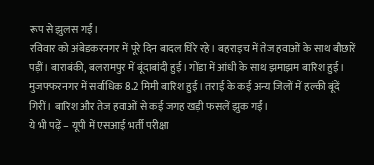रूप से झुलस गईं।
रविवार को अंबेडकरनगर में पूरे दिन बादल घिरे रहे। बहराइच में तेज हवाओं के साथ बौछारें पड़ीं। बाराबंकी, बलरामपुर में बूंदाबांदी हुई। गोंडा में आंधी के साथ झमाझम बारिश हुई। मुजफ्फरनगर में सर्वाधिक 8.2 मिमी बारिश हुई। तराई के कई अन्य जिलों में हल्की बूंदें गिरीं। बारिश और तेज हवाओं से कई जगह खड़ी फसलें झुक गईं।
ये भी पढ़ें – यूपी में एसआई भर्ती परीक्षा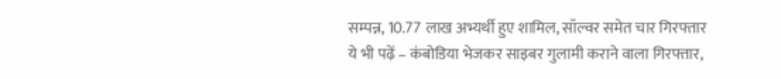सम्पन्न, 10.77 लाख अभ्यर्थी हुए शामिल, सॉल्वर समेत चार गिरफ्तार
ये भी पढ़ें – कंबोडिया भेजकर साइबर गुलामी कराने वाला गिरफ्तार,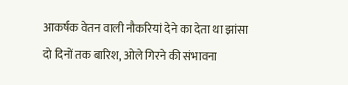आकर्षक वेतन वाली नौकरियां देने का देता था झांसा
दो दिनों तक बारिश, ओले गिरने की संभावना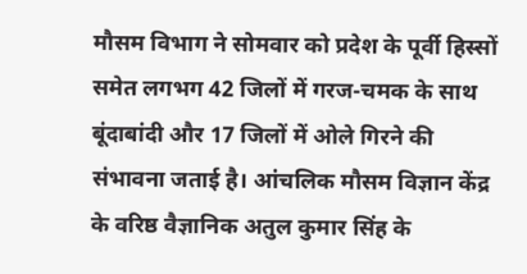मौसम विभाग ने सोमवार को प्रदेश के पूर्वी हिस्सों समेत लगभग 42 जिलों में गरज-चमक के साथ बूंदाबांदी और 17 जिलों में ओले गिरने की संभावना जताई है। आंचलिक मौसम विज्ञान केंद्र के वरिष्ठ वैज्ञानिक अतुल कुमार सिंह के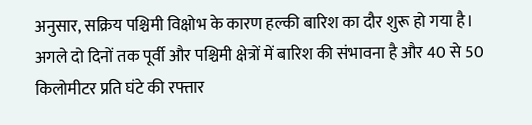अनुसार, सक्रिय पश्चिमी विक्षोभ के कारण हल्की बारिश का दौर शुरू हो गया है। अगले दो दिनों तक पूर्वी और पश्चिमी क्षेत्रों में बारिश की संभावना है और 40 से 50 किलोमीटर प्रति घंटे की रफ्तार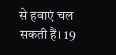से हवाएं चल सकती हैं। 19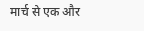मार्च से एक और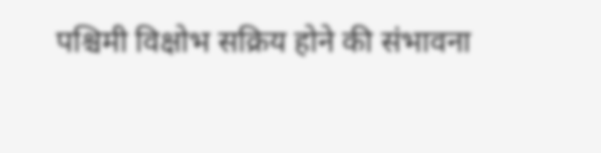पश्चिमी विक्षोभ सक्रिय होने की संभावना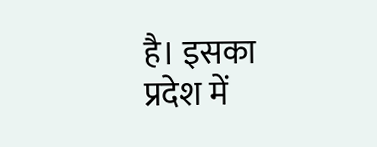है। इसका प्रदेश में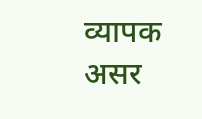व्यापक असर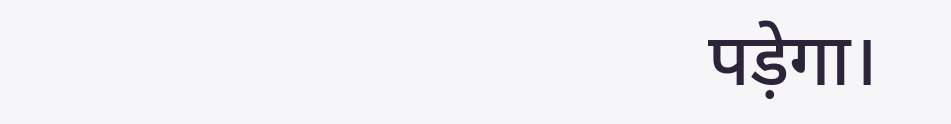पड़ेगा।